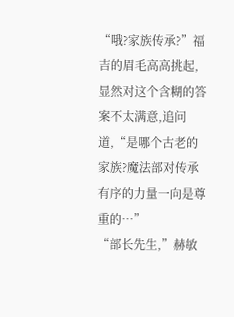“哦?家族传承?”福吉的眉毛高高挑起,显然对这个含糊的答案不太满意,追问道,“是哪个古老的家族?魔法部对传承有序的力量一向是尊重的…”
“部长先生,”赫敏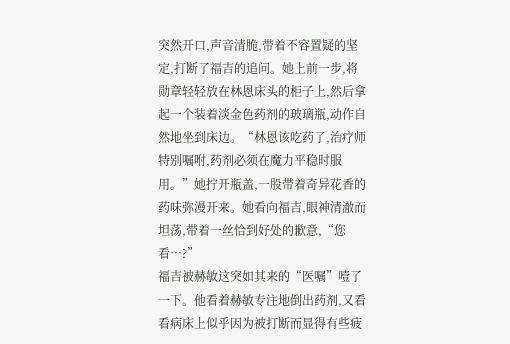突然开口,声音清脆,带着不容置疑的坚定,打断了福吉的追问。她上前一步,将勋章轻轻放在林恩床头的柜子上,然后拿起一个装着淡金色药剂的玻璃瓶,动作自然地坐到床边。“林恩该吃药了,治疗师特别嘱咐,药剂必须在魔力平稳时服用。”她拧开瓶盖,一股带着奇异花香的药味弥漫开来。她看向福吉,眼神清澈而坦荡,带着一丝恰到好处的歉意,“您看…?”
福吉被赫敏这突如其来的“医嘱”噎了一下。他看着赫敏专注地倒出药剂,又看看病床上似乎因为被打断而显得有些疲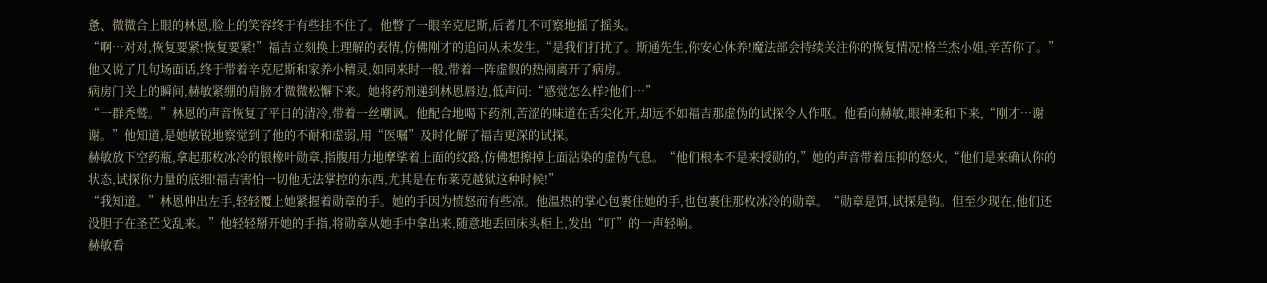惫、微微合上眼的林恩,脸上的笑容终于有些挂不住了。他瞥了一眼辛克尼斯,后者几不可察地摇了摇头。
“啊…对对,恢复要紧!恢复要紧!”福吉立刻换上理解的表情,仿佛刚才的追问从未发生,“是我们打扰了。斯通先生,你安心休养!魔法部会持续关注你的恢复情况!格兰杰小姐,辛苦你了。”他又说了几句场面话,终于带着辛克尼斯和家养小精灵,如同来时一般,带着一阵虚假的热闹离开了病房。
病房门关上的瞬间,赫敏紧绷的肩膀才微微松懈下来。她将药剂递到林恩唇边,低声问:“感觉怎么样?他们…”
“一群秃鹫。”林恩的声音恢复了平日的清冷,带着一丝嘲讽。他配合地喝下药剂,苦涩的味道在舌尖化开,却远不如福吉那虚伪的试探令人作呕。他看向赫敏,眼神柔和下来,“刚才…谢谢。”他知道,是她敏锐地察觉到了他的不耐和虚弱,用“医嘱”及时化解了福吉更深的试探。
赫敏放下空药瓶,拿起那枚冰冷的银橡叶勋章,指腹用力地摩挲着上面的纹路,仿佛想擦掉上面沾染的虚伪气息。“他们根本不是来授勋的,”她的声音带着压抑的怒火,“他们是来确认你的状态,试探你力量的底细!福吉害怕一切他无法掌控的东西,尤其是在布莱克越狱这种时候!”
“我知道。”林恩伸出左手,轻轻覆上她紧握着勋章的手。她的手因为愤怒而有些凉。他温热的掌心包裹住她的手,也包裹住那枚冰冷的勋章。“勋章是饵,试探是钩。但至少现在,他们还没胆子在圣芒戈乱来。”他轻轻掰开她的手指,将勋章从她手中拿出来,随意地丢回床头柜上,发出“叮”的一声轻响。
赫敏看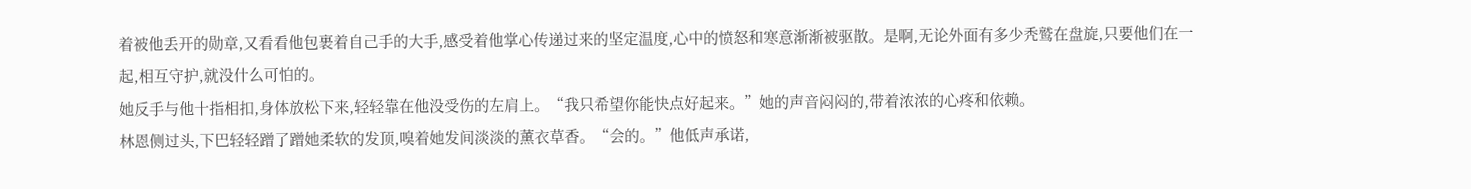着被他丢开的勋章,又看看他包裹着自己手的大手,感受着他掌心传递过来的坚定温度,心中的愤怒和寒意渐渐被驱散。是啊,无论外面有多少秃鹫在盘旋,只要他们在一起,相互守护,就没什么可怕的。
她反手与他十指相扣,身体放松下来,轻轻靠在他没受伤的左肩上。“我只希望你能快点好起来。”她的声音闷闷的,带着浓浓的心疼和依赖。
林恩侧过头,下巴轻轻蹭了蹭她柔软的发顶,嗅着她发间淡淡的薰衣草香。“会的。”他低声承诺,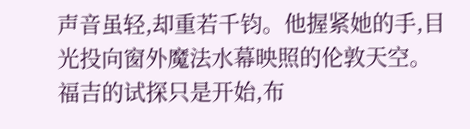声音虽轻,却重若千钧。他握紧她的手,目光投向窗外魔法水幕映照的伦敦天空。福吉的试探只是开始,布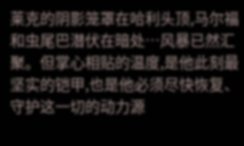莱克的阴影笼罩在哈利头顶,马尔福和虫尾巴潜伏在暗处…风暴已然汇聚。但掌心相贴的温度,是他此刻最坚实的铠甲,也是他必须尽快恢复、守护这一切的动力源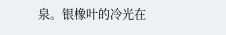泉。银橡叶的冷光在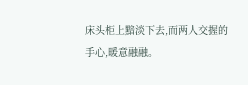床头柜上黯淡下去,而两人交握的手心,暖意融融。